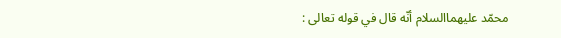محمّد عليهماالسلام أنّه قال في قوله تعالى :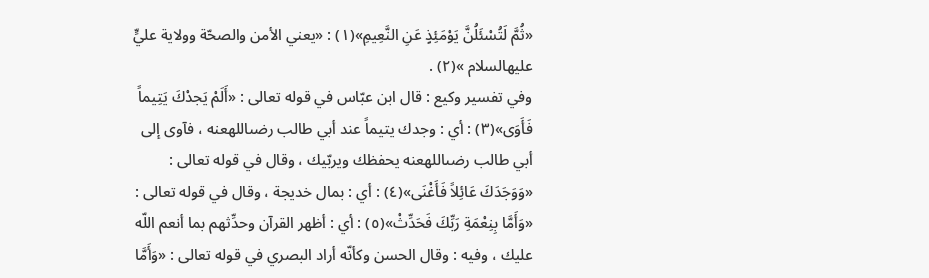«ثُمَّ لَتُسْئَلُنَّ يَوْمَئِذٍ عَنِ النَّعِيمِ»(١) : «يعني الأمن والصحّة وولاية عليٍّ عليهالسلام »(٢) .
وفي تفسير وكيع : قال ابن عبّاس في قوله تعالى : «أَلَمْ يَجدْكَ يَتِيماً فَأَوَى»(٣) : أي : وجدك يتيماً عند أبي طالب رضىاللهعنه ، فآوى إلى أبي طالب رضىاللهعنه يحفظك ويربّيك ، وقال في قوله تعالى : «وَوَجَدَكَ عَائِلاً فَأَغْنَى»(٤) : أي : بمال خديجة ، وقال في قوله تعالى : «وَأَمَّا بِنِعْمَةِ رَبِّكَ فَحَدِّثْ»(٥) : أي : أظهر القرآن وحدِّثهم بما أنعم اللّه عليك ، وفيه : وقال الحسن وكأنّه أراد البصري في قوله تعالى : «وَأَمَّا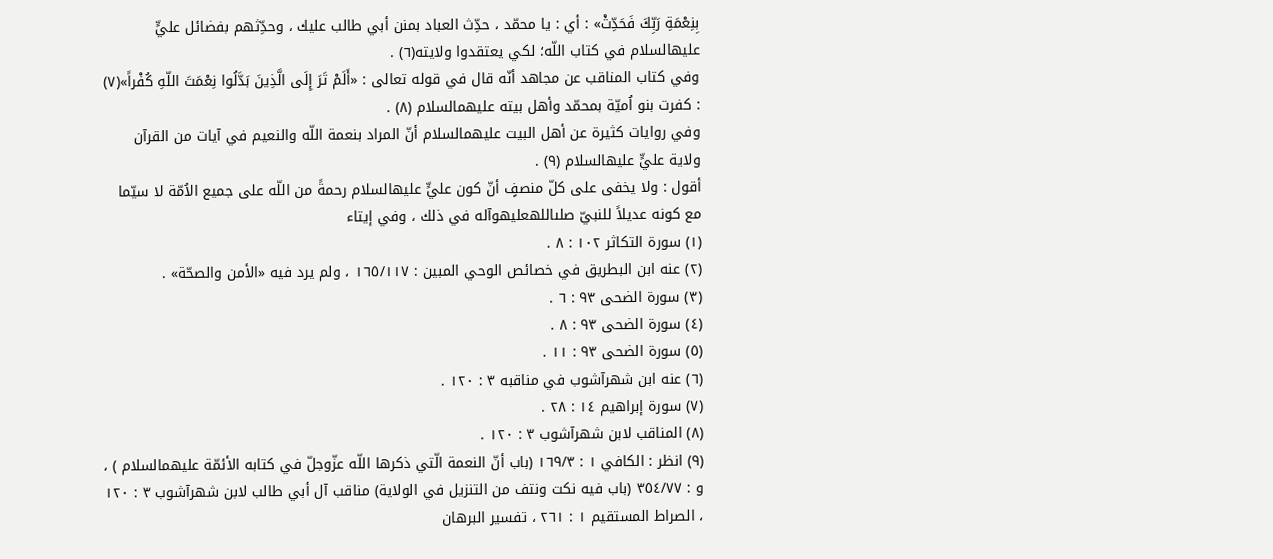بِنِعْمَةِ رَبِّكَ فَحَدِّثْ» : أي : يا محمّد ، حدِّث العباد بمنن أبي طالب عليك ، وحدِّثهم بفضائل عليٍّ عليهالسلام في كتاب اللّه؛ لكي يعتقدوا ولايته(٦) .
وفي كتاب المناقب عن مجاهد أنّه قال في قوله تعالى : «أَلَمْ تَرَ إِلَى الَّذِينَ بَدَّلُوا نِعْمَتَ اللّهِ كُفْراً»(٧) : كفرت بنو اُميّة بمحمّد وأهل بيته عليهمالسلام (٨) .
وفي روايات كثيرة عن أهل البيت عليهمالسلام أنّ المراد بنعمة اللّه والنعيم في آيات من القرآن ولاية عليٍّ عليهالسلام (٩) .
أقول : ولا يخفى على كلّ منصفٍ أنّ كون عليٍّ عليهالسلام رحمةً من اللّه على جميع الاُمّة لا سيّما مع كونه عديلاً للنبيّ صلىاللهعليهوآله في ذلك ، وفي إيتاء
(١) سورة التكاثر ١٠٢ : ٨ .
(٢) عنه ابن البطريق في خصائص الوحي المبين : ١٦٥/١١٧ ، ولم يرد فيه «الأمن والصحّة» .
(٣) سورة الضحى ٩٣ : ٦ .
(٤) سورة الضحى ٩٣ : ٨ .
(٥) سورة الضحى ٩٣ : ١١ .
(٦) عنه ابن شهرآشوب في مناقبه ٣ : ١٢٠ .
(٧) سورة إبراهيم ١٤ : ٢٨ .
(٨) المناقب لابن شهرآشوب ٣ : ١٢٠ .
(٩) انظر : الكافي ١ : ١٦٩/٣ (باب أنّ النعمة الّتي ذكرها اللّه عزّوجلّ في كتابه الأئمّة عليهمالسلام ) ، و : ٣٥٤/٧٧ (باب فيه نكت ونتف من التنزيل في الولاية) مناقب آل أبي طالب لابن شهرآشوب ٣ : ١٢٠ ، الصراط المستقيم ١ : ٢٦١ ، تفسير البرهان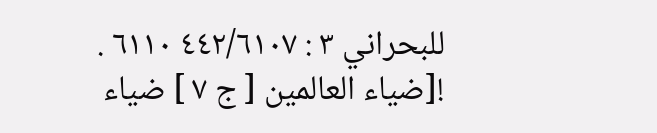للبحراني ٣ : ٤٤٢/٦١٠٧ ٦١١٠ .
![ضياء العالمين [ ج ٧ ] ضياء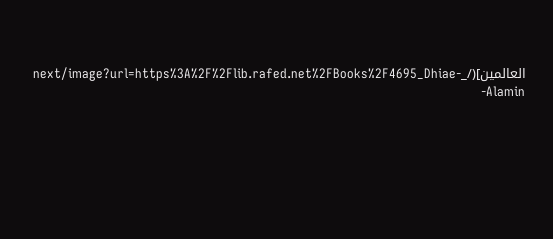العالمين](/_next/image?url=https%3A%2F%2Flib.rafed.net%2FBooks%2F4695_Dhiae-Alamin-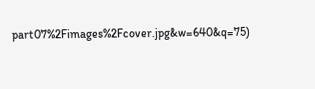part07%2Fimages%2Fcover.jpg&w=640&q=75)